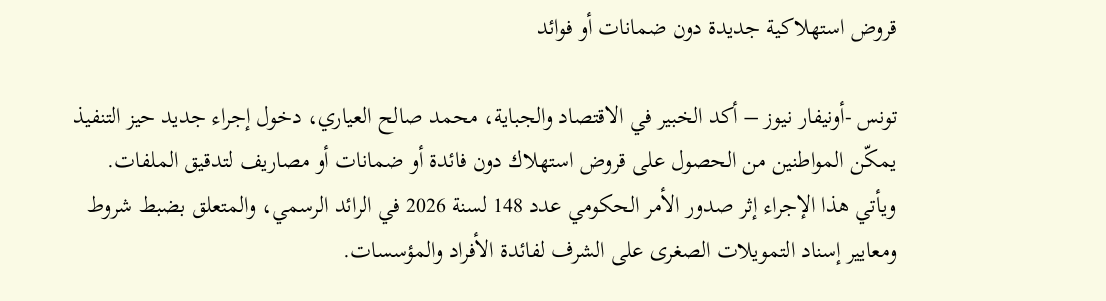قروض استهلاكية جديدة دون ضمانات أو فوائد

تونس -أونيفار نيوز – أكد الخبير في الاقتصاد والجباية، محمد صالح العياري، دخول إجراء جديد حيز التنفيذ يمكّن المواطنين من الحصول على قروض استهلاك دون فائدة أو ضمانات أو مصاريف لتدقيق الملفات. ويأتي هذا الإجراء إثر صدور الأمر الحكومي عدد 148 لسنة 2026 في الرائد الرسمي، والمتعلق بضبط شروط ومعايير إسناد التمويلات الصغرى على الشرف لفائدة الأفراد والمؤسسات.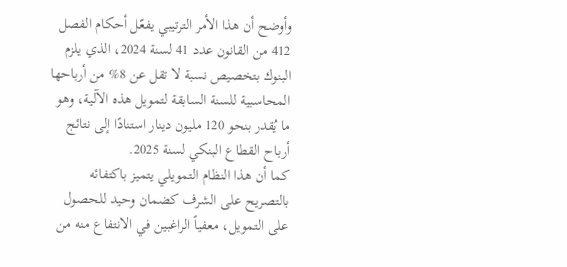وأوضح أن هذا الأمر الترتيبي يفعّل أحكام الفصل 412 من القانون عدد 41 لسنة 2024، الذي يلزم البنوك بتخصيص نسبة لا تقل عن 8% من أرباحها المحاسبية للسنة السابقة لتمويل هذه الآلية، وهو ما يُقدر بنحو 120 مليون دينار استنادًا إلى نتائج أرباح القطاع البنكي لسنة 2025.
كما أن هذا النظام التمويلي يتميز باكتفائه بالتصريح على الشرف كضمان وحيد للحصول على التمويل، معفياً الراغبين في الانتفاع منه من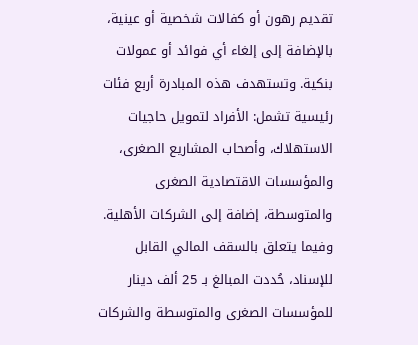تقديم رهون أو كفالات شخصية أو عينية، بالإضافة إلى إلغاء أي فوائد أو عمولات بنكية. وتستهدف هذه المبادرة أربع فئات رئيسية تشمل: الأفراد لتمويل حاجيات الاستهلاك، وأصحاب المشاريع الصغرى، والمؤسسات الاقتصادية الصغرى والمتوسطة، إضافة إلى الشركات الأهلية.
وفيما يتعلق بالسقف المالي القابل للإسناد، حُددت المبالغ بـ 25 ألف دينار للمؤسسات الصغرى والمتوسطة والشركات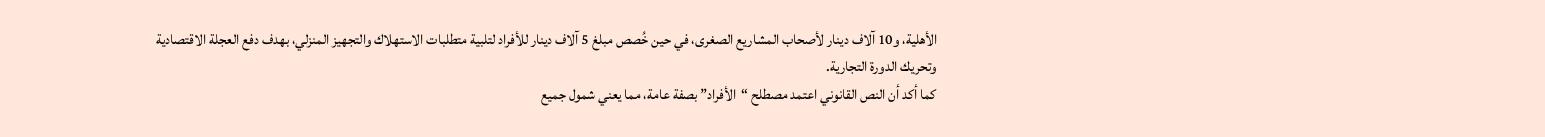الأهلية، و10 آلاف دينار لأصحاب المشاريع الصغرى، في حين خُصص مبلغ 5 آلاف دينار للأفراد لتلبية متطلبات الاستهلاك والتجهيز المنزلي، بهدف دفع العجلة الاقتصادية وتحريك الدورة التجارية.
كما أكد أن النص القانوني اعتمد مصطلح “الأفراد” بصفة عامة، مما يعني شمول جميع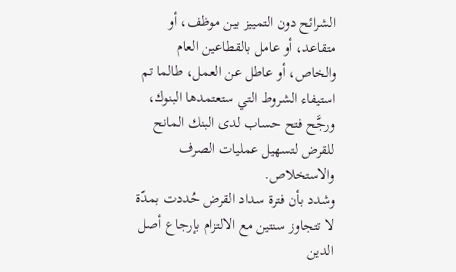الشرائح دون التمييز بين موظف، أو متقاعد، أو عامل بالقطاعين العام والخاص، أو عاطل عن العمل، طالما تم استيفاء الشروط التي ستعتمدها البنوك، ورجَّح فتح حساب لدى البنك المانح للقرض لتسهيل عمليات الصرف والاستخلاص.
وشدد بأن فترة سداد القرض حُددت بمدّة لا تتجاوز سنتين مع الالتزام بإرجاع أصل الدين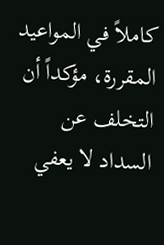كاملاً في المواعيد المقررة، مؤكداً أن التخلف عن السداد لا يعفي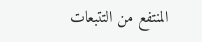المنتفع من التتبعات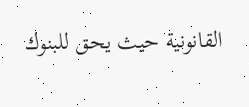القانونية حيث يحق للبنوك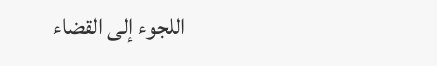اللجوء إلى القضاء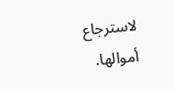لاسترجاع أموالها.